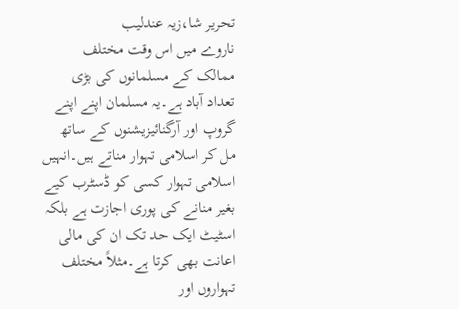تحریر شا،زیہ عندلیب
ناروے میں اس وقت مختلف ممالک کے مسلمانوں کی بڑی تعداد آباد ہے۔یہ مسلمان اپنے اپنے گروپ اور آرگنائیزیشنوں کے ساتھ مل کر اسلامی تہوار مناتے ہیں۔انہیں اسلامی تہوار کسی کو ڈسٹرب کیے بغیر منانے کی پوری اجازت ہے بلکہ اسٹیٹ ایک حد تک ان کی مالی اعانت بھی کرتا ہے۔مثلاً مختلف تہواروں اور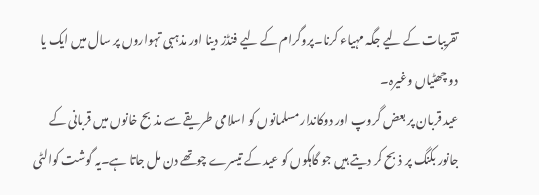تقریبات کے لیے جگہ مہیاء کرنا۔پروگرام کے لیے فنڈز دینا اور مذہبی تہواروں پر سال میں ایک یا دو چھٹیاں وغیرہ۔
عید قربان پر بعض گروپ اور دوکاندار مسلمانوں کو اسلامی طریقے سے مذبح خانوں میں قربانی کے جانور بکنگ پر ذبح کر دیتے ہیں جو گاہکوں کو عید کے تیسرے چوتھے دن مل جاتا ہے۔یہ گوشت کوالٹی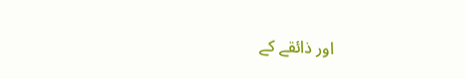اور ذائقے کے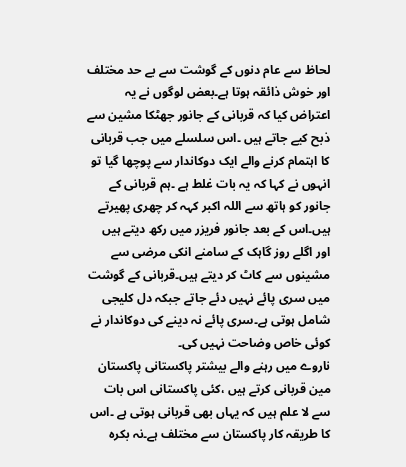لحاظ سے عام دنوں کے گوشت سے بے حد مختلف اور خوش ذائقہ ہوتا ہے۔بعض لوگوں نے یہ اعتراض کیا کہ قربانی کے جانور جھٹکا مشین سے ذبح کیے جاتے ہیں ۔اس سلسلے میں جب قربانی کا اہتمام کرنے والے ایک دوکاندار سے پوچھا گیا تو انہوں نے کہا کہ یہ بات غلط ہے ۔ہم قربانی کے جانور کو ہاتھ سے اللہ اکبر کہہ کر چھری پھیرتے ہیں۔اس کے بعد جانور فریزر میں رکھ دیتے ہیں اور اگلے روز گاہک کے سامنے انکی مرضی سے مشینوں سے کاٹ کر دیتے ہیں۔قربانی کے گوشت میں سری پائے نہیں دئے جاتے جبکہ دل کلیجی شامل ہوتی ہے۔سری پائے نہ دینے کی دوکاندار نے کوئی خاص وضاحت نہیں کی۔
ناروے میں رہنے والے بیشتر پاکستانی پاکستان مین قربانی کرتے ہیں ،کئی پاکستانی اس بات سے لا علم ہیں کہ یہاں بھی قربانی ہوتی ہے ۔اس کا طریقہ کار پاکستان سے مختلف ہے۔نہ بکرہ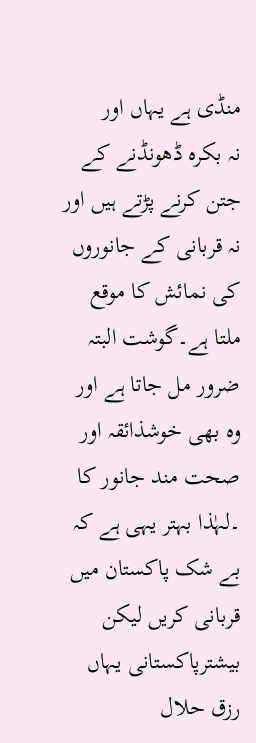منڈی ہے یہاں اور
نہ بکرہ ڈھونڈنے کے جتن کرنے پڑتے ہیں اور نہ قربانی کے جانوروں کی نمائش کا موقع ملتا ہے۔گوشت البتہ ضرور مل جاتا ہے اور وہ بھی خوشذائقہ اور صحت مند جانور کا ۔لہٰذا بہتر یہی ہے کہ بے شک پاکستان میں قربانی کریں لیکن بیشترپاکستانی یہاں رزق حلال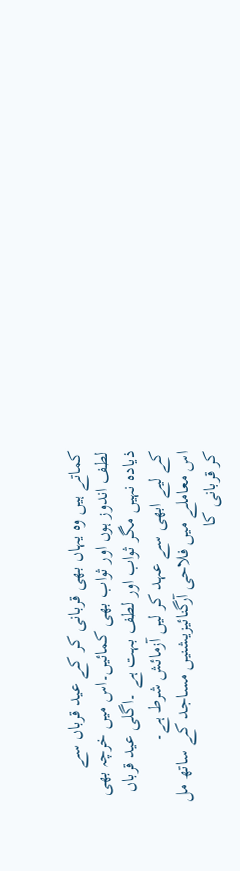کماتے ہیں وہ یہاں بھی قربانی کر کے عید قرباں سے لطف اندوز ہوں اور ثواب بھی کمائیں۔اس میں خرچہ بھی ذیادہ نہیں مگر ثواب اور لطف بہت ہے ۔اگلی عید قرباں کے لیے ابھی سے عہد کر لیں آزمائش شرط ہے۔
اس معاملے میں فلاحی آرگنائیزیشنیں مساجد کے ساتھ مل کر قربانی کا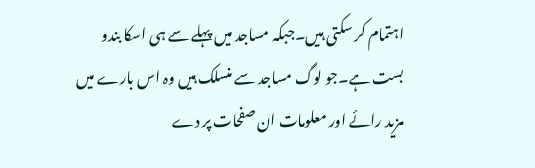اہتمام کر سکتی ہیں۔جبکہ مساجد میں پہلے سے ہی اسکا بندو بست ہے۔جو لوگ مساجد سے منسلک ہیں وہ اس بارے میں مزید رائے اور معلومات ان صفحات پر دے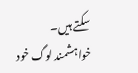سکتے ہیں۔ خواہشمند لوگ خود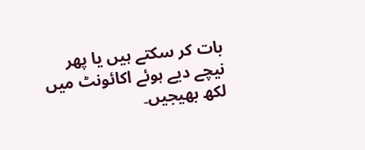بات کر سکتے ہیں یا پھر نیچے دیے ہوئے اکائونٹ میں لکھ بھیجیں۔